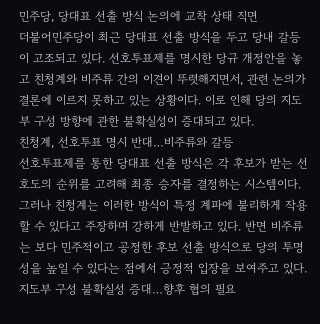민주당, 당대표 선출 방식 논의에 교착 상태 직면
더불어민주당이 최근 당대표 선출 방식을 두고 당내 갈등이 고조되고 있다. 선호투표제를 명시한 당규 개정안을 놓고 친청계와 비주류 간의 이견이 뚜렷해지면서, 관련 논의가 결론에 이르지 못하고 있는 상황이다. 이로 인해 당의 지도부 구성 방향에 관한 불확실성이 증대되고 있다.
친청계, 선호투표 명시 반대…비주류와 갈등
선호투표제를 통한 당대표 선출 방식은 각 후보가 받는 선호도의 순위를 고려해 최종 승자를 결정하는 시스템이다. 그러나 친청계는 이러한 방식이 특정 계파에 불리하게 작용할 수 있다고 주장하며 강하게 반발하고 있다. 반면 비주류는 보다 민주적이고 공정한 후보 선출 방식으로 당의 투명성을 높일 수 있다는 점에서 긍정적 입장을 보여주고 있다.
지도부 구성 불확실성 증대…향후 협의 필요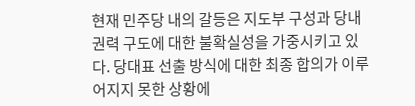현재 민주당 내의 갈등은 지도부 구성과 당내 권력 구도에 대한 불확실성을 가중시키고 있다. 당대표 선출 방식에 대한 최종 합의가 이루어지지 못한 상황에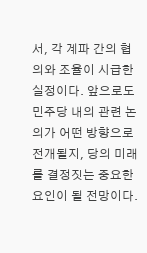서, 각 계파 간의 협의와 조율이 시급한 실정이다. 앞으로도 민주당 내의 관련 논의가 어떤 방향으로 전개될지, 당의 미래를 결정짓는 중요한 요인이 될 전망이다.